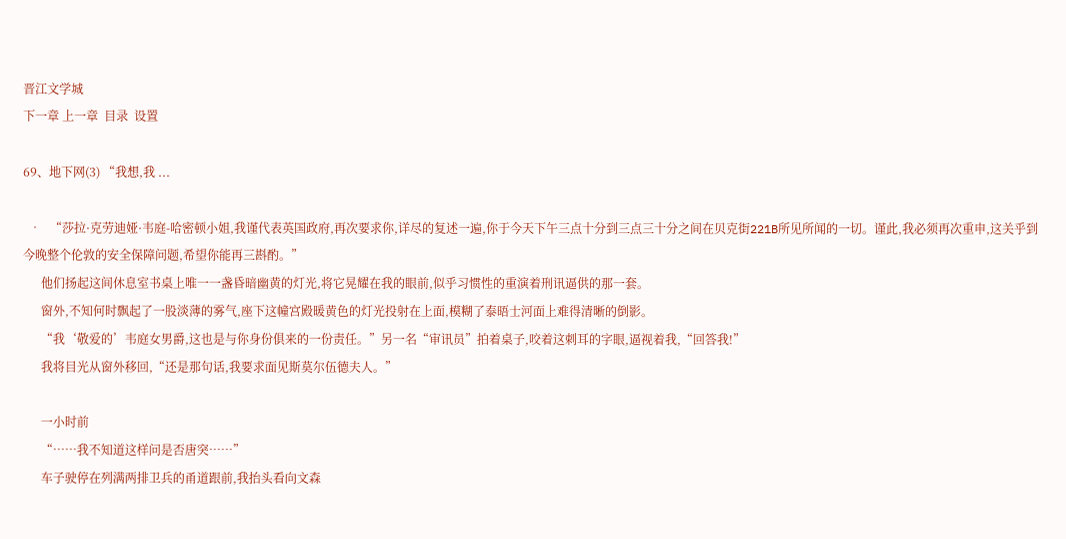晋江文学城
下一章 上一章  目录  设置

69、地下网(3) “我想,我 ...

  •   “莎拉·克劳迪娅·韦庭-哈密顿小姐,我谨代表英国政府,再次要求你,详尽的复述一遍,你于今天下午三点十分到三点三十分之间在贝克街221B所见所闻的一切。谨此,我必须再次重申,这关乎到今晚整个伦敦的安全保障问题,希望你能再三斟酌。”
      他们扬起这间休息室书桌上唯一一盏昏暗幽黄的灯光,将它晃耀在我的眼前,似乎习惯性的重演着刑讯逼供的那一套。
      窗外,不知何时飘起了一股淡薄的雾气,座下这幢宫殿暖黄色的灯光投射在上面,模糊了泰晤士河面上难得清晰的倒影。
      “我‘敬爱的’韦庭女男爵,这也是与你身份俱来的一份责任。”另一名“审讯员”拍着桌子,咬着这刺耳的字眼,逼视着我,“回答我!”
      我将目光从窗外移回,“还是那句话,我要求面见斯莫尔伍德夫人。”

      一小时前
      “……我不知道这样问是否唐突……”
      车子驶停在列满两排卫兵的甬道跟前,我抬头看向文森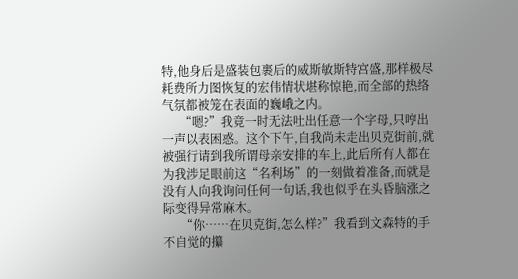特,他身后是盛装包裹后的威斯敏斯特宫盛,那样极尽耗费所力图恢复的宏伟情状堪称惊艳,而全部的热络气氛都被笼在表面的巍峨之内。
      “嗯?”我竟一时无法吐出任意一个字母,只哼出一声以表困惑。这个下午,自我尚未走出贝克街前,就被强行请到我所谓母亲安排的车上,此后所有人都在为我涉足眼前这“名利场”的一刻做着准备,而就是没有人向我询问任何一句话,我也似乎在头昏脑涨之际变得异常麻木。
      “你……在贝克街,怎么样?”我看到文森特的手不自觉的攥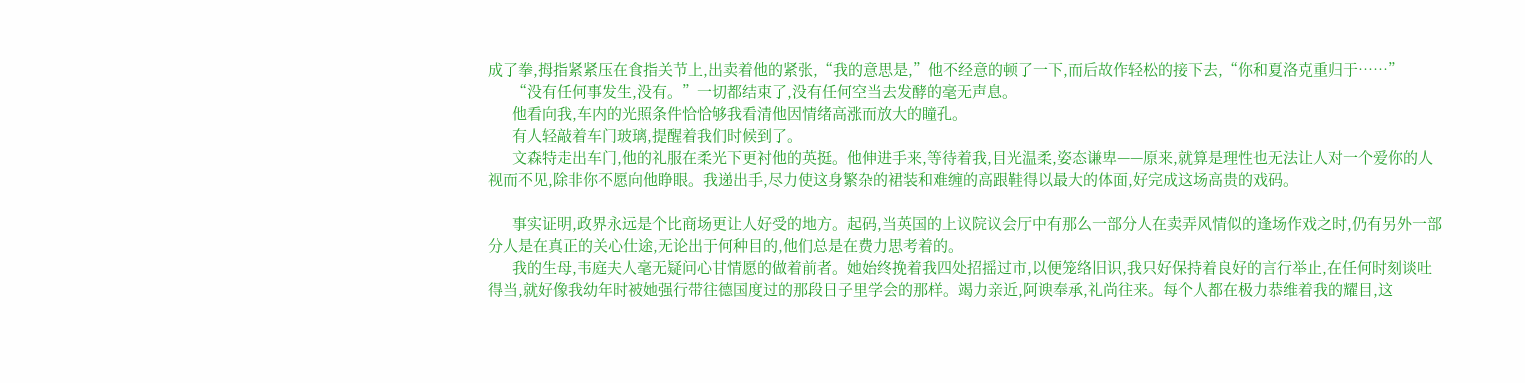成了拳,拇指紧紧压在食指关节上,出卖着他的紧张,“我的意思是,”他不经意的顿了一下,而后故作轻松的接下去,“你和夏洛克重归于……”
      “没有任何事发生,没有。”一切都结束了,没有任何空当去发酵的毫无声息。
      他看向我,车内的光照条件恰恰够我看清他因情绪高涨而放大的瞳孔。
      有人轻敲着车门玻璃,提醒着我们时候到了。
      文森特走出车门,他的礼服在柔光下更衬他的英挺。他伸进手来,等待着我,目光温柔,姿态谦卑——原来,就算是理性也无法让人对一个爱你的人视而不见,除非你不愿向他睁眼。我递出手,尽力使这身繁杂的裙装和难缠的高跟鞋得以最大的体面,好完成这场高贵的戏码。

      事实证明,政界永远是个比商场更让人好受的地方。起码,当英国的上议院议会厅中有那么一部分人在卖弄风情似的逢场作戏之时,仍有另外一部分人是在真正的关心仕途,无论出于何种目的,他们总是在费力思考着的。
      我的生母,韦庭夫人毫无疑问心甘情愿的做着前者。她始终挽着我四处招摇过市,以便笼络旧识,我只好保持着良好的言行举止,在任何时刻谈吐得当,就好像我幼年时被她强行带往德国度过的那段日子里学会的那样。竭力亲近,阿谀奉承,礼尚往来。每个人都在极力恭维着我的耀目,这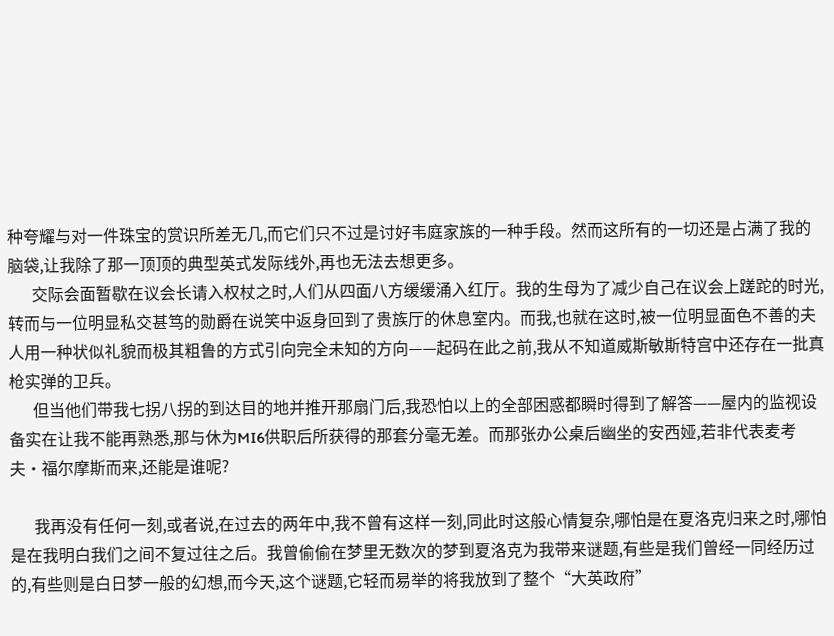种夸耀与对一件珠宝的赏识所差无几,而它们只不过是讨好韦庭家族的一种手段。然而这所有的一切还是占满了我的脑袋,让我除了那一顶顶的典型英式发际线外,再也无法去想更多。
      交际会面暂歇在议会长请入权杖之时,人们从四面八方缓缓涌入红厅。我的生母为了减少自己在议会上蹉跎的时光,转而与一位明显私交甚笃的勋爵在说笑中返身回到了贵族厅的休息室内。而我,也就在这时,被一位明显面色不善的夫人用一种状似礼貌而极其粗鲁的方式引向完全未知的方向——起码在此之前,我从不知道威斯敏斯特宫中还存在一批真枪实弹的卫兵。
      但当他们带我七拐八拐的到达目的地并推开那扇门后,我恐怕以上的全部困惑都瞬时得到了解答——屋内的监视设备实在让我不能再熟悉,那与休为MI6供职后所获得的那套分毫无差。而那张办公桌后幽坐的安西娅,若非代表麦考夫·福尔摩斯而来,还能是谁呢?

      我再没有任何一刻,或者说,在过去的两年中,我不曾有这样一刻,同此时这般心情复杂,哪怕是在夏洛克归来之时,哪怕是在我明白我们之间不复过往之后。我曾偷偷在梦里无数次的梦到夏洛克为我带来谜题,有些是我们曾经一同经历过的,有些则是白日梦一般的幻想,而今天,这个谜题,它轻而易举的将我放到了整个“大英政府”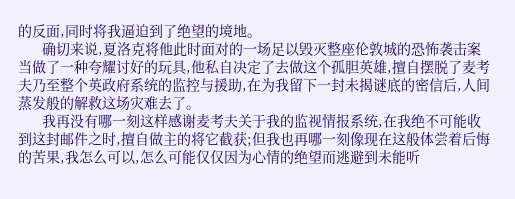的反面,同时将我逼迫到了绝望的境地。
      确切来说,夏洛克将他此时面对的一场足以毁灭整座伦敦城的恐怖袭击案当做了一种夸耀讨好的玩具,他私自决定了去做这个孤胆英雄,擅自摆脱了麦考夫乃至整个英政府系统的监控与援助,在为我留下一封未揭谜底的密信后,人间蒸发般的解救这场灾难去了。
      我再没有哪一刻这样感谢麦考夫关于我的监视情报系统,在我绝不可能收到这封邮件之时,擅自做主的将它截获;但我也再哪一刻像现在这般体尝着后悔的苦果,我怎么可以,怎么可能仅仅因为心情的绝望而逃避到未能听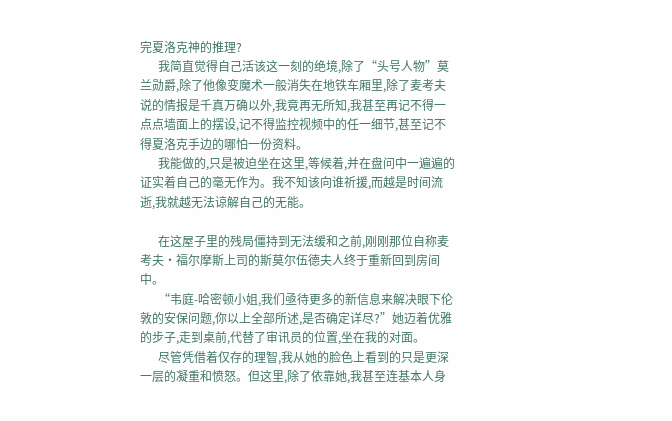完夏洛克神的推理?
      我简直觉得自己活该这一刻的绝境,除了“头号人物”莫兰勋爵,除了他像变魔术一般消失在地铁车厢里,除了麦考夫说的情报是千真万确以外,我竟再无所知,我甚至再记不得一点点墙面上的摆设,记不得监控视频中的任一细节,甚至记不得夏洛克手边的哪怕一份资料。
      我能做的,只是被迫坐在这里,等候着,并在盘问中一遍遍的证实着自己的毫无作为。我不知该向谁祈援,而越是时间流逝,我就越无法谅解自己的无能。

      在这屋子里的残局僵持到无法缓和之前,刚刚那位自称麦考夫·福尔摩斯上司的斯莫尔伍德夫人终于重新回到房间中。
      “韦庭-哈密顿小姐,我们亟待更多的新信息来解决眼下伦敦的安保问题,你以上全部所述,是否确定详尽?”她迈着优雅的步子,走到桌前,代替了审讯员的位置,坐在我的对面。
      尽管凭借着仅存的理智,我从她的脸色上看到的只是更深一层的凝重和愤怒。但这里,除了依靠她,我甚至连基本人身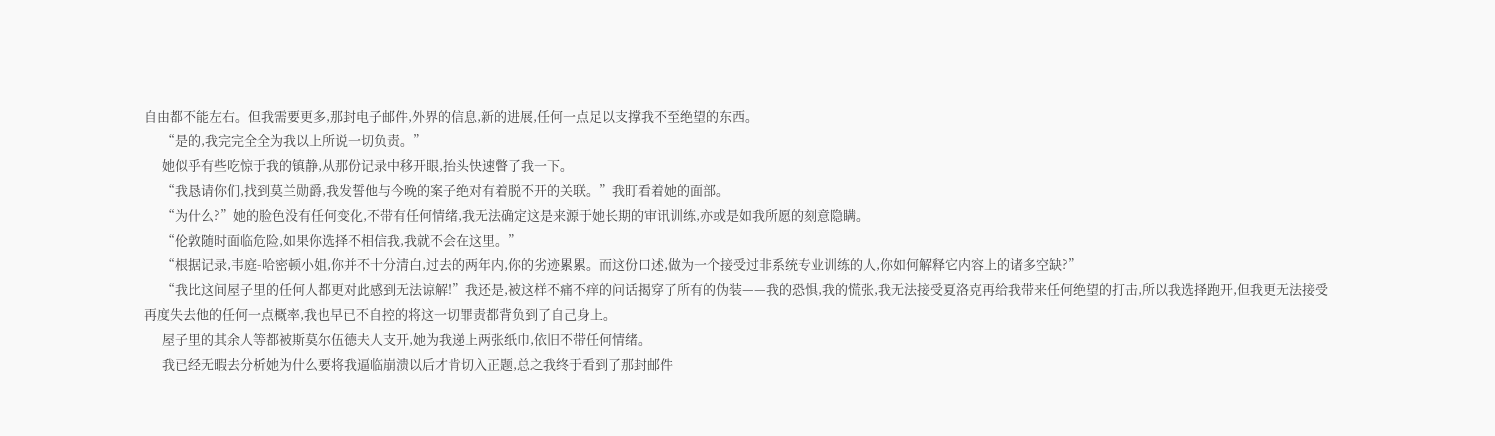自由都不能左右。但我需要更多,那封电子邮件,外界的信息,新的进展,任何一点足以支撑我不至绝望的东西。
      “是的,我完完全全为我以上所说一切负责。”
      她似乎有些吃惊于我的镇静,从那份记录中移开眼,抬头快速瞥了我一下。
      “我恳请你们,找到莫兰勋爵,我发誓他与今晚的案子绝对有着脱不开的关联。”我盯看着她的面部。
      “为什么?”她的脸色没有任何变化,不带有任何情绪,我无法确定这是来源于她长期的审讯训练,亦或是如我所愿的刻意隐瞒。
      “伦敦随时面临危险,如果你选择不相信我,我就不会在这里。”
      “根据记录,韦庭-哈密顿小姐,你并不十分清白,过去的两年内,你的劣迹累累。而这份口述,做为一个接受过非系统专业训练的人,你如何解释它内容上的诸多空缺?”
      “我比这间屋子里的任何人都更对此感到无法谅解!”我还是,被这样不痛不痒的问话揭穿了所有的伪装——我的恐惧,我的慌张,我无法接受夏洛克再给我带来任何绝望的打击,所以我选择跑开,但我更无法接受再度失去他的任何一点概率,我也早已不自控的将这一切罪责都背负到了自己身上。
      屋子里的其余人等都被斯莫尔伍德夫人支开,她为我递上两张纸巾,依旧不带任何情绪。
      我已经无暇去分析她为什么要将我逼临崩溃以后才肯切入正题,总之我终于看到了那封邮件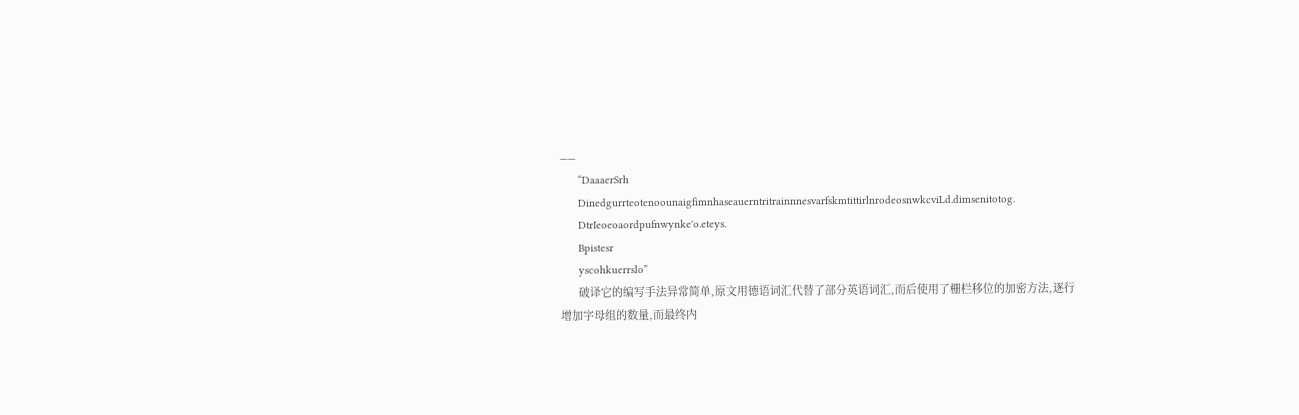——
      “DaaaerSrh
      DinedgurrteotenoounaigfimnhaseauerntritrainnnesvarfskmtittirlnrodeosnwkcviLd.dimsenitotog.
      DtrIeoeoaordpufnwynke'o.eteys.
      Bpistesr
      yscohkuerrslo”
      破译它的编写手法异常简单,原文用德语词汇代替了部分英语词汇,而后使用了栅栏移位的加密方法,逐行增加字母组的数量,而最终内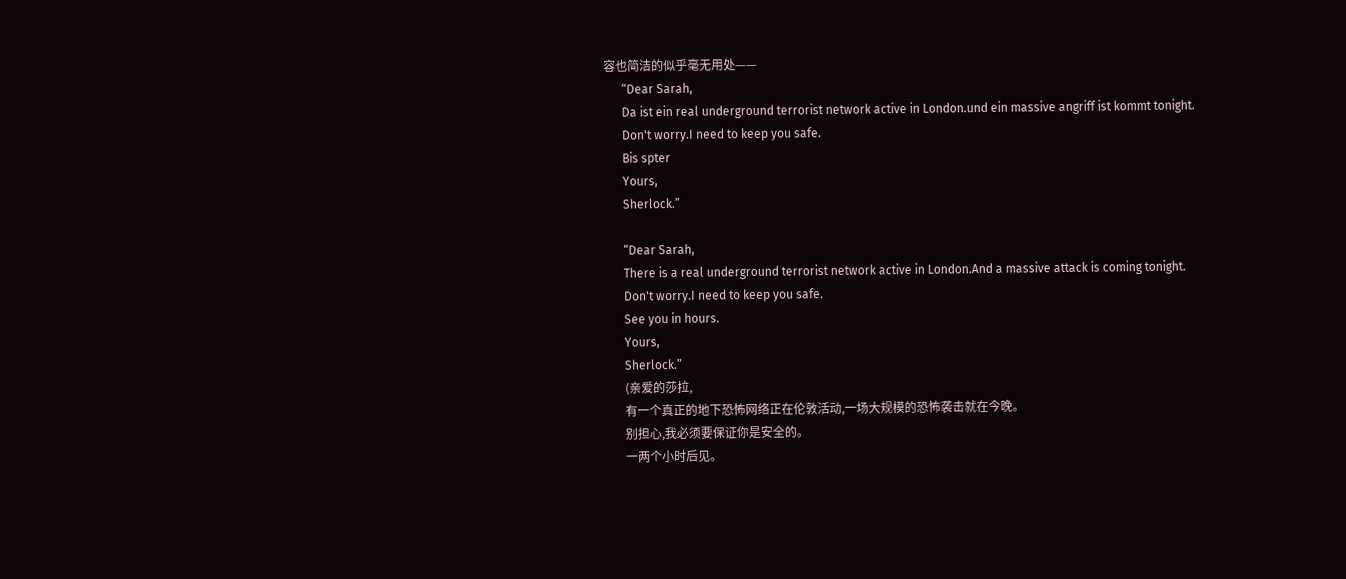容也简洁的似乎毫无用处——
      “Dear Sarah,
      Da ist ein real underground terrorist network active in London.und ein massive angriff ist kommt tonight.
      Don't worry.I need to keep you safe.
      Bis spter
      Yours,
      Sherlock.”

      “Dear Sarah,
      There is a real underground terrorist network active in London.And a massive attack is coming tonight.
      Don't worry.I need to keep you safe.
      See you in hours.
      Yours,
      Sherlock.”
      (亲爱的莎拉,
      有一个真正的地下恐怖网络正在伦敦活动,一场大规模的恐怖袭击就在今晚。
      别担心,我必须要保证你是安全的。
      一两个小时后见。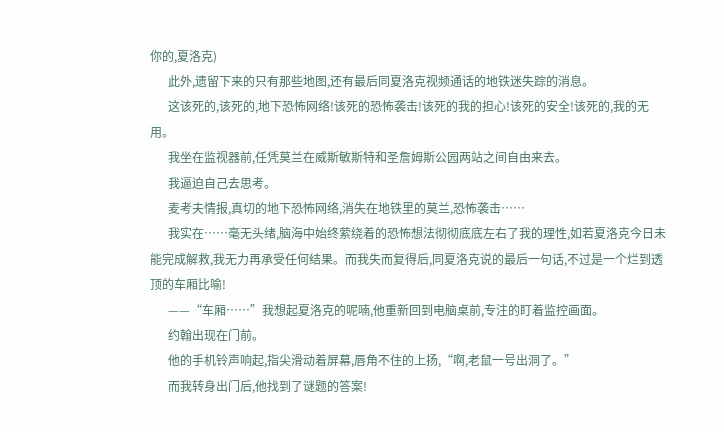你的,夏洛克)
      此外,遗留下来的只有那些地图,还有最后同夏洛克视频通话的地铁迷失踪的消息。
      这该死的,该死的,地下恐怖网络!该死的恐怖袭击!该死的我的担心!该死的安全!该死的,我的无用。
      我坐在监视器前,任凭莫兰在威斯敏斯特和圣詹姆斯公园两站之间自由来去。
      我逼迫自己去思考。
      麦考夫情报,真切的地下恐怖网络,消失在地铁里的莫兰,恐怖袭击……
      我实在……毫无头绪,脑海中始终萦绕着的恐怖想法彻彻底底左右了我的理性,如若夏洛克今日未能完成解救,我无力再承受任何结果。而我失而复得后,同夏洛克说的最后一句话,不过是一个烂到透顶的车厢比喻!
      ——“车厢……”我想起夏洛克的呢喃,他重新回到电脑桌前,专注的盯着监控画面。
      约翰出现在门前。
      他的手机铃声响起,指尖滑动着屏幕,唇角不住的上扬,“啊,老鼠一号出洞了。”
      而我转身出门后,他找到了谜题的答案!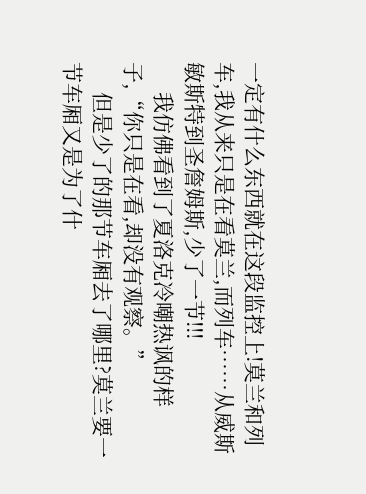一定有什么东西就在这段监控上!莫兰和列车,我从来只是在看莫兰,而列车……从威斯敏斯特到圣詹姆斯,少了一节!!!
      我仿佛看到了夏洛克冷嘲热讽的样子,“你只是在看,却没有观察。”
      但是少了的那节车厢去了哪里?莫兰要一节车厢又是为了什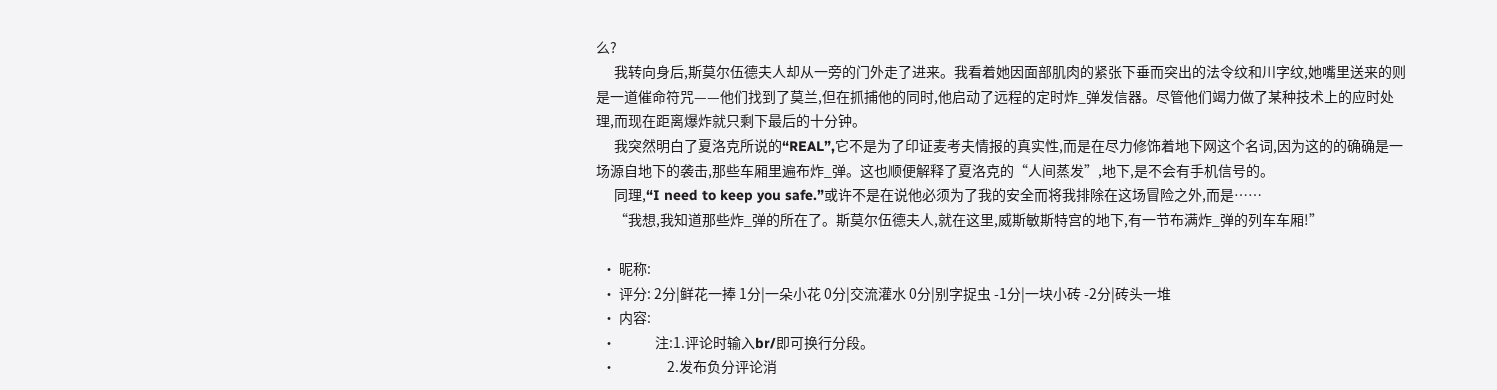么?
      我转向身后,斯莫尔伍德夫人却从一旁的门外走了进来。我看着她因面部肌肉的紧张下垂而突出的法令纹和川字纹,她嘴里送来的则是一道催命符咒——他们找到了莫兰,但在抓捕他的同时,他启动了远程的定时炸_弹发信器。尽管他们竭力做了某种技术上的应时处理,而现在距离爆炸就只剩下最后的十分钟。
      我突然明白了夏洛克所说的“REAL”,它不是为了印证麦考夫情报的真实性,而是在尽力修饰着地下网这个名词,因为这的的确确是一场源自地下的袭击,那些车厢里遍布炸_弹。这也顺便解释了夏洛克的“人间蒸发”,地下,是不会有手机信号的。
      同理,“I need to keep you safe.”或许不是在说他必须为了我的安全而将我排除在这场冒险之外,而是……
      “我想,我知道那些炸_弹的所在了。斯莫尔伍德夫人,就在这里,威斯敏斯特宫的地下,有一节布满炸_弹的列车车厢!”

  • 昵称:
  • 评分: 2分|鲜花一捧 1分|一朵小花 0分|交流灌水 0分|别字捉虫 -1分|一块小砖 -2分|砖头一堆
  • 内容:
  •             注:1.评论时输入br/即可换行分段。
  •                 2.发布负分评论消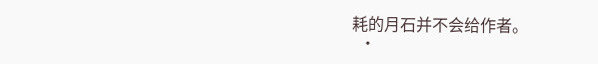耗的月石并不会给作者。
  •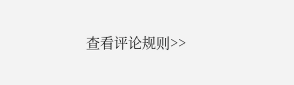查看评论规则>>